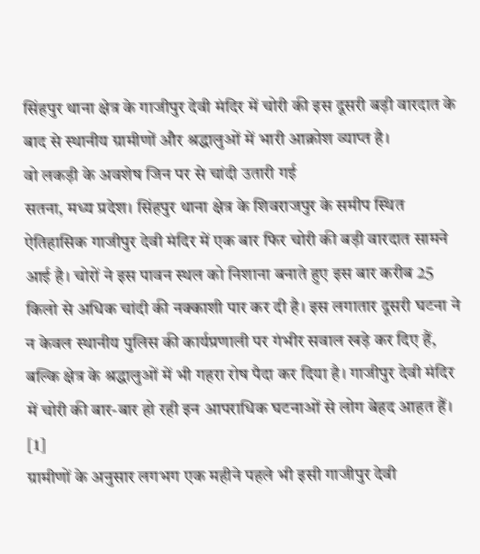सिंहपुर थाना क्षेत्र के गाजीपुर देवी मंदिर में चोरी की इस दूसरी बड़ी वारदात के बाद से स्थानीय ग्रामीणों और श्रद्धालुओं में भारी आक्रोश व्याप्त है।
वो लकड़ी के अवशेष जिन पर से चांदी उतारी गई
सतना, मध्य प्रदेश। सिंहपुर थाना क्षेत्र के शिवराजपुर के समीप स्थित ऐतिहासिक गाजीपुर देवी मंदिर में एक बार फिर चोरी की बड़ी वारदात सामने आई है। चोरों ने इस पावन स्थल को निशाना बनाते हुए इस बार करीब 25 किलो से अधिक चांदी की नक्काशी पार कर दी है। इस लगातार दूसरी घटना ने न केवल स्थानीय पुलिस की कार्यप्रणाली पर गंभीर सवाल खड़े कर दिए हैं, बल्कि क्षेत्र के श्रद्धालुओं में भी गहरा रोष पैदा कर दिया है। गाजीपुर देवी मंदिर में चोरी की बार-बार हो रही इन आपराधिक घटनाओं से लोग बेहद आहत हैं। [1]
ग्रामीणों के अनुसार लगभग एक महीने पहले भी इसी गाजीपुर देवी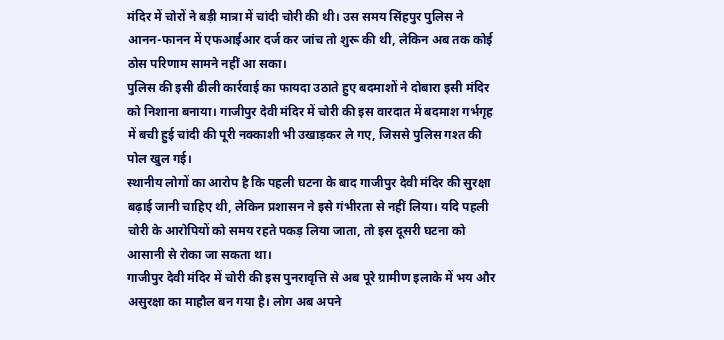मंदिर में चोरों ने बड़ी मात्रा में चांदी चोरी की थी। उस समय सिंहपुर पुलिस ने आनन-फानन में एफआईआर दर्ज कर जांच तो शुरू की थी, लेकिन अब तक कोई ठोस परिणाम सामने नहीं आ सका।
पुलिस की इसी ढीली कार्रवाई का फायदा उठाते हुए बदमाशों ने दोबारा इसी मंदिर को निशाना बनाया। गाजीपुर देवी मंदिर में चोरी की इस वारदात में बदमाश गर्भगृह में बची हुई चांदी की पूरी नक्काशी भी उखाड़कर ले गए, जिससे पुलिस गश्त की पोल खुल गई।
स्थानीय लोगों का आरोप है कि पहली घटना के बाद गाजीपुर देवी मंदिर की सुरक्षा बढ़ाई जानी चाहिए थी, लेकिन प्रशासन ने इसे गंभीरता से नहीं लिया। यदि पहली चोरी के आरोपियों को समय रहते पकड़ लिया जाता, तो इस दूसरी घटना को आसानी से रोका जा सकता था।
गाजीपुर देवी मंदिर में चोरी की इस पुनरावृत्ति से अब पूरे ग्रामीण इलाके में भय और असुरक्षा का माहौल बन गया है। लोग अब अपने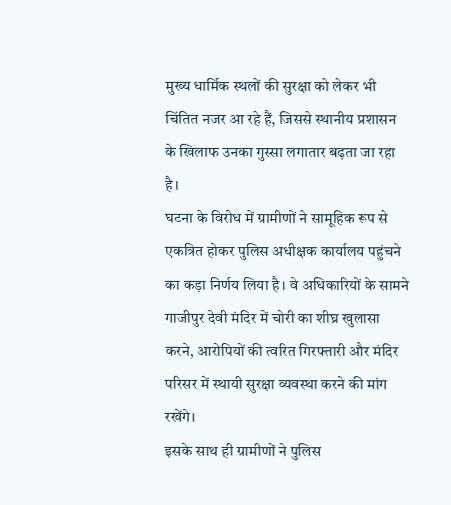मुख्य धार्मिक स्थलों की सुरक्षा को लेकर भी चिंतित नजर आ रहे हैं, जिससे स्थानीय प्रशासन के खिलाफ उनका गुस्सा लगातार बढ़ता जा रहा है।
घटना के विरोध में ग्रामीणों ने सामूहिक रूप से एकत्रित होकर पुलिस अधीक्षक कार्यालय पहुंचने का कड़ा निर्णय लिया है। वे अधिकारियों के सामने गाजीपुर देवी मंदिर में चोरी का शीघ्र खुलासा करने, आरोपियों की त्वरित गिरफ्तारी और मंदिर परिसर में स्थायी सुरक्षा व्यवस्था करने की मांग रखेंगे।
इसके साथ ही ग्रामीणों ने पुलिस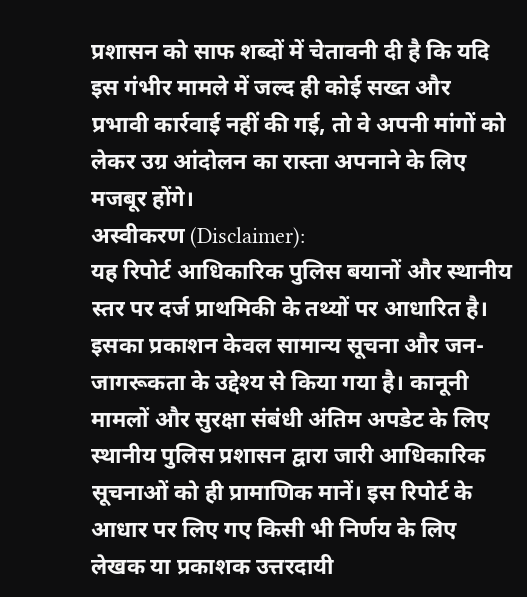प्रशासन को साफ शब्दों में चेतावनी दी है कि यदि इस गंभीर मामले में जल्द ही कोई सख्त और प्रभावी कार्रवाई नहीं की गई, तो वे अपनी मांगों को लेकर उग्र आंदोलन का रास्ता अपनाने के लिए मजबूर होंगे।
अस्वीकरण (Disclaimer):
यह रिपोर्ट आधिकारिक पुलिस बयानों और स्थानीय स्तर पर दर्ज प्राथमिकी के तथ्यों पर आधारित है। इसका प्रकाशन केवल सामान्य सूचना और जन-जागरूकता के उद्देश्य से किया गया है। कानूनी मामलों और सुरक्षा संबंधी अंतिम अपडेट के लिए स्थानीय पुलिस प्रशासन द्वारा जारी आधिकारिक सूचनाओं को ही प्रामाणिक मानें। इस रिपोर्ट के आधार पर लिए गए किसी भी निर्णय के लिए लेखक या प्रकाशक उत्तरदायी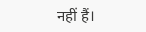नहीं हैं।